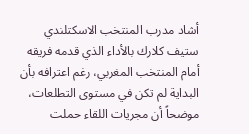أشاد مدرب المنتخب الاسكتلندي ستيف كلارك بالأداء الذي قدمه فريقه أمام المنتخب المغربي، رغم اعترافه بأن البداية لم تكن في مستوى التطلعات، موضحاً أن مجريات اللقاء حملت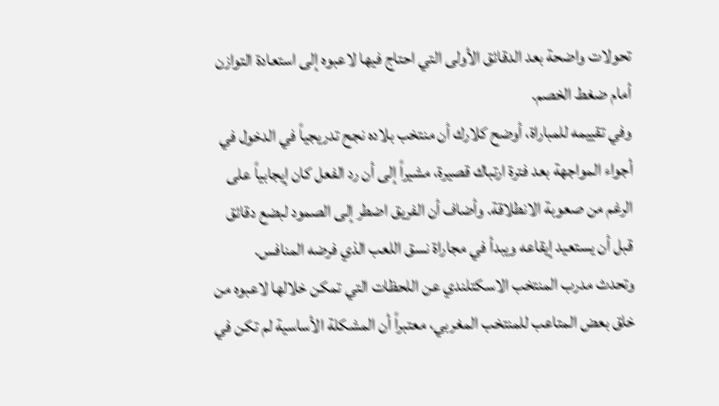تحولات واضحة بعد الدقائق الأولى التي احتاج فيها لاعبوه إلى استعادة التوازن أمام ضغط الخصم.
وفي تقييمه للمباراة، أوضح كلارك أن منتخب بلاده نجح تدريجياً في الدخول في أجواء المواجهة بعد فترة ارتباك قصيرة، مشيراً إلى أن رد الفعل كان إيجابياً على الرغم من صعوبة الانطلاقة. وأضاف أن الفريق اضطر إلى الصمود لبضع دقائق قبل أن يستعيد إيقاعه ويبدأ في مجاراة نسق اللعب الذي فرضه المنافس.
وتحدث مدرب المنتخب الاسكتلندي عن اللحظات التي تمكن خلالها لاعبوه من خلق بعض المتاعب للمنتخب المغربي، معتبراً أن المشكلة الأساسية لم تكن في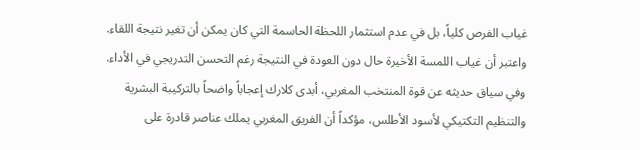غياب الفرص كلياً، بل في عدم استثمار اللحظة الحاسمة التي كان يمكن أن تغير نتيجة اللقاء. واعتبر أن غياب اللمسة الأخيرة حال دون العودة في النتيجة رغم التحسن التدريجي في الأداء.
وفي سياق حديثه عن قوة المنتخب المغربي، أبدى كلارك إعجاباً واضحاً بالتركيبة البشرية والتنظيم التكتيكي لأسود الأطلس، مؤكداً أن الفريق المغربي يملك عناصر قادرة على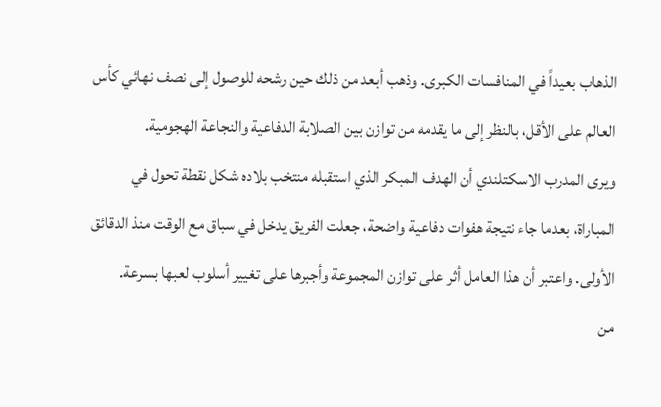الذهاب بعيداً في المنافسات الكبرى. وذهب أبعد من ذلك حين رشحه للوصول إلى نصف نهائي كأس العالم على الأقل، بالنظر إلى ما يقدمه من توازن بين الصلابة الدفاعية والنجاعة الهجومية.
ويرى المدرب الاسكتلندي أن الهدف المبكر الذي استقبله منتخب بلاده شكل نقطة تحول في المباراة، بعدما جاء نتيجة هفوات دفاعية واضحة، جعلت الفريق يدخل في سباق مع الوقت منذ الدقائق الأولى. واعتبر أن هذا العامل أثر على توازن المجموعة وأجبرها على تغيير أسلوب لعبها بسرعة.
من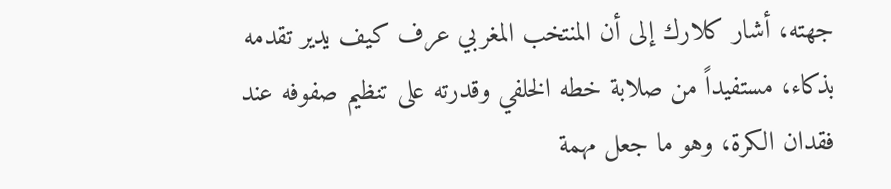جهته، أشار كلارك إلى أن المنتخب المغربي عرف كيف يدير تقدمه بذكاء، مستفيداً من صلابة خطه الخلفي وقدرته على تنظيم صفوفه عند فقدان الكرة، وهو ما جعل مهمة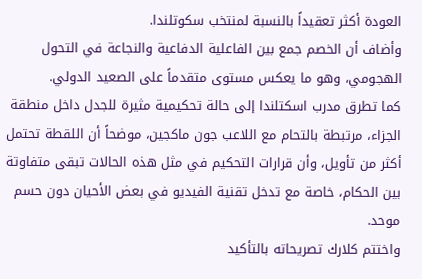العودة أكثر تعقيداً بالنسبة لمنتخب سكوتلندا.
وأضاف أن الخصم جمع بين الفاعلية الدفاعية والنجاعة في التحول الهجومي، وهو ما يعكس مستوى متقدماً على الصعيد الدولي.
كما تطرق مدرب اسكتلندا إلى حالة تحكيمية مثيرة للجدل داخل منطقة الجزاء، مرتبطة بالتحام مع اللاعب جون ماكجين، موضحاً أن اللقطة تحتمل أكثر من تأويل، وأن قرارات التحكيم في مثل هذه الحالات تبقى متفاوتة بين الحكام، خاصة مع تدخل تقنية الفيديو في بعض الأحيان دون حسم موحد.
واختتم كلارك تصريحاته بالتأكيد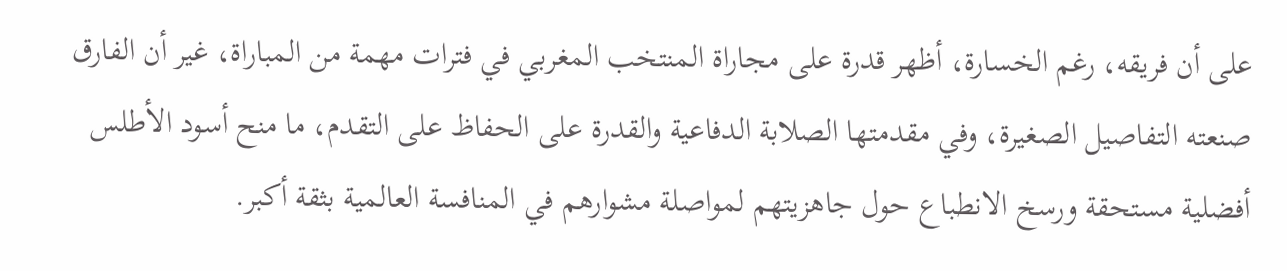على أن فريقه، رغم الخسارة، أظهر قدرة على مجاراة المنتخب المغربي في فترات مهمة من المباراة، غير أن الفارق صنعته التفاصيل الصغيرة، وفي مقدمتها الصلابة الدفاعية والقدرة على الحفاظ على التقدم، ما منح أسود الأطلس أفضلية مستحقة ورسخ الانطباع حول جاهزيتهم لمواصلة مشوارهم في المنافسة العالمية بثقة أكبر.